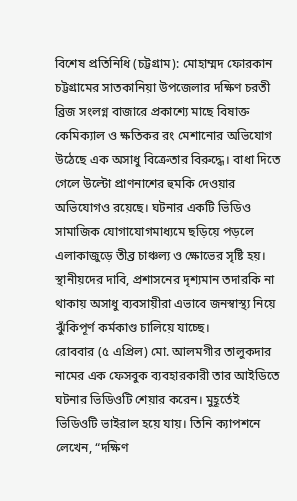বিশেষ প্রতিনিধি (চট্টগ্রাম): মোহাম্মদ ফোরকান
চট্টগ্রামের সাতকানিয়া উপজেলার দক্ষিণ চরতী ব্রিজ সংলগ্ন বাজারে প্রকাশ্যে মাছে বিষাক্ত কেমিক্যাল ও ক্ষতিকর রং মেশানোর অভিযোগ উঠেছে এক অসাধু বিক্রেতার বিরুদ্ধে। বাধা দিতে গেলে উল্টো প্রাণনাশের হুমকি দেওয়ার অভিযোগও রয়েছে। ঘটনার একটি ভিডিও সামাজিক যোগাযোগমাধ্যমে ছড়িয়ে পড়লে এলাকাজুড়ে তীব্র চাঞ্চল্য ও ক্ষোভের সৃষ্টি হয়। স্থানীয়দের দাবি, প্রশাসনের দৃশ্যমান তদারকি না থাকায় অসাধু ব্যবসায়ীরা এভাবে জনস্বাস্থ্য নিয়ে ঝুঁকিপূর্ণ কর্মকাণ্ড চালিয়ে যাচ্ছে।
রোববার (৫ এপ্রিল) মো. আলমগীর তালুকদার নামের এক ফেসবুক ব্যবহারকারী তার আইডিতে ঘটনার ভিডিওটি শেয়ার করেন। মুহূর্তেই ভিডিওটি ভাইরাল হয়ে যায়। তিনি ক্যাপশনে লেখেন, “দক্ষিণ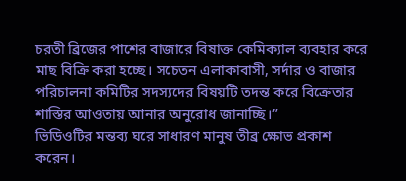চরতী ব্রিজের পাশের বাজারে বিষাক্ত কেমিক্যাল ব্যবহার করে মাছ বিক্রি করা হচ্ছে। সচেতন এলাকাবাসী, সর্দার ও বাজার পরিচালনা কমিটির সদস্যদের বিষয়টি তদন্ত করে বিক্রেতার শাস্তির আওতায় আনার অনুরোধ জানাচ্ছি।”
ভিডিওটির মন্তব্য ঘরে সাধারণ মানুষ তীব্র ক্ষোভ প্রকাশ করেন।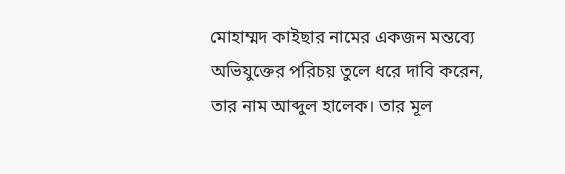মোহাম্মদ কাইছার নামের একজন মন্তব্যে অভিযুক্তের পরিচয় তুলে ধরে দাবি করেন, তার নাম আব্দুল হালেক। তার মূল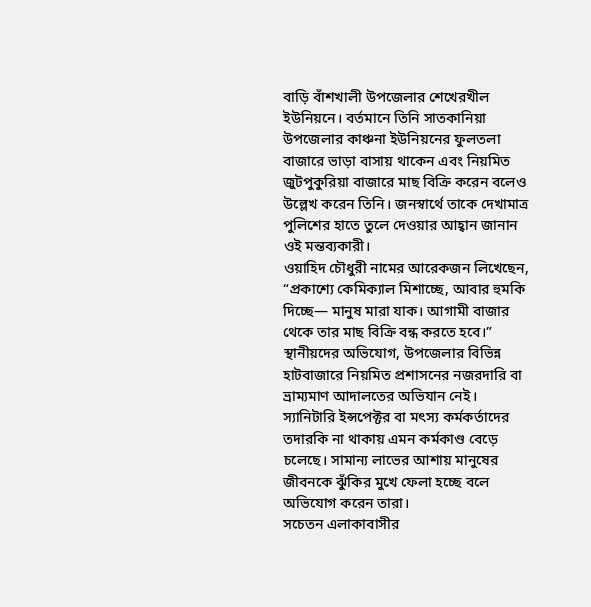বাড়ি বাঁশখালী উপজেলার শেখেরখীল ইউনিয়নে। বর্তমানে তিনি সাতকানিয়া উপজেলার কাঞ্চনা ইউনিয়নের ফুলতলা বাজারে ভাড়া বাসায় থাকেন এবং নিয়মিত জুটপুকুরিয়া বাজারে মাছ বিক্রি করেন বলেও উল্লেখ করেন তিনি। জনস্বার্থে তাকে দেখামাত্র পুলিশের হাতে তুলে দেওয়ার আহ্বান জানান ওই মন্তব্যকারী।
ওয়াহিদ চৌধুরী নামের আরেকজন লিখেছেন, “প্রকাশ্যে কেমিক্যাল মিশাচ্ছে, আবার হুমকি দিচ্ছে— মানুষ মারা যাক। আগামী বাজার থেকে তার মাছ বিক্রি বন্ধ করতে হবে।”
স্থানীয়দের অভিযোগ, উপজেলার বিভিন্ন হাটবাজারে নিয়মিত প্রশাসনের নজরদারি বা ভ্রাম্যমাণ আদালতের অভিযান নেই। স্যানিটারি ইন্সপেক্টর বা মৎস্য কর্মকর্তাদের তদারকি না থাকায় এমন কর্মকাণ্ড বেড়ে চলেছে। সামান্য লাভের আশায় মানুষের জীবনকে ঝুঁকির মুখে ফেলা হচ্ছে বলে অভিযোগ করেন তারা।
সচেতন এলাকাবাসীর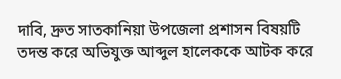দাবি, দ্রুত সাতকানিয়া উপজেলা প্রশাসন বিষয়টি তদন্ত করে অভিযুক্ত আব্দুল হালেককে আটক করে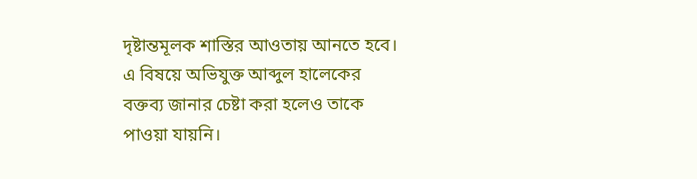দৃষ্টান্তমূলক শাস্তির আওতায় আনতে হবে।
এ বিষয়ে অভিযুক্ত আব্দুল হালেকের বক্তব্য জানার চেষ্টা করা হলেও তাকে পাওয়া যায়নি।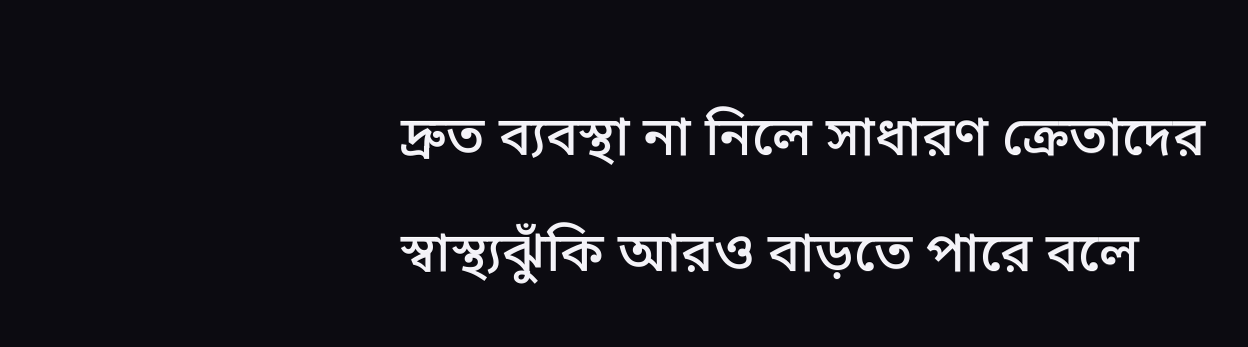দ্রুত ব্যবস্থা না নিলে সাধারণ ক্রেতাদের স্বাস্থ্যঝুঁকি আরও বাড়তে পারে বলে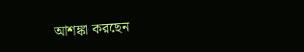আশঙ্কা করছেন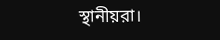স্থানীয়রা।